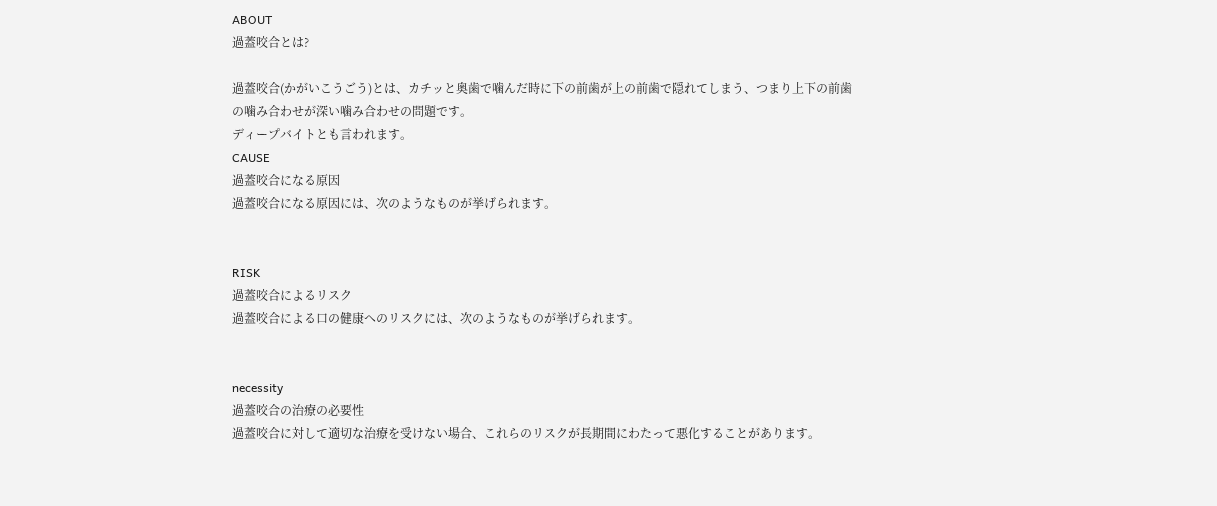ABOUT
過蓋咬合とは?

過蓋咬合(かがいこうごう)とは、カチッと奥歯で噛んだ時に下の前歯が上の前歯で隠れてしまう、つまり上下の前歯の噛み合わせが深い噛み合わせの問題です。
ディープバイトとも言われます。
CAUSE
過蓋咬合になる原因
過蓋咬合になる原因には、次のようなものが挙げられます。


RISK
過蓋咬合によるリスク
過蓋咬合による口の健康へのリスクには、次のようなものが挙げられます。


necessity
過蓋咬合の治療の必要性
過蓋咬合に対して適切な治療を受けない場合、これらのリスクが長期間にわたって悪化することがあります。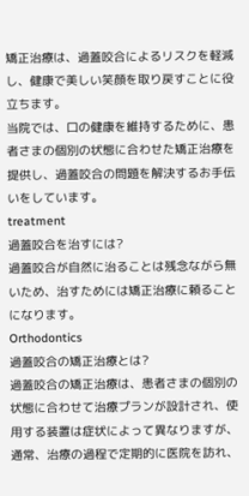矯正治療は、過蓋咬合によるリスクを軽減し、健康で美しい笑顔を取り戻すことに役立ちます。
当院では、口の健康を維持するために、患者さまの個別の状態に合わせた矯正治療を提供し、過蓋咬合の問題を解決するお手伝いをしています。
treatment
過蓋咬合を治すには?
過蓋咬合が自然に治ることは残念ながら無いため、治すためには矯正治療に頼ることになります。
Orthodontics
過蓋咬合の矯正治療とは?
過蓋咬合の矯正治療は、患者さまの個別の状態に合わせて治療プランが設計され、使用する装置は症状によって異なりますが、通常、治療の過程で定期的に医院を訪れ、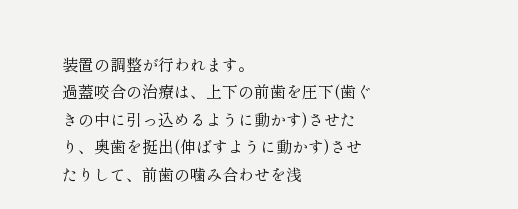装置の調整が行われます。
過蓋咬合の治療は、上下の前歯を圧下(歯ぐきの中に引っ込めるように動かす)させたり、奥歯を挺出(伸ばすように動かす)させたりして、前歯の噛み合わせを浅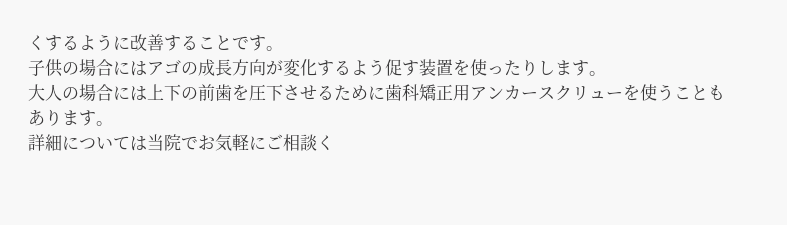くするように改善することです。
子供の場合にはアゴの成長方向が変化するよう促す装置を使ったりします。
大人の場合には上下の前歯を圧下させるために歯科矯正用アンカースクリューを使うこともあります。
詳細については当院でお気軽にご相談く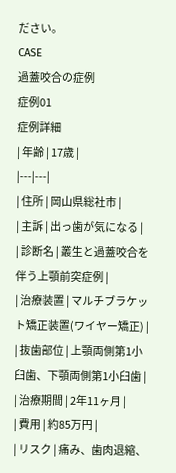ださい。
CASE
過蓋咬合の症例
症例01
症例詳細
| 年齢 | 17歳 |
|---|---|
| 住所 | 岡山県総社市 |
| 主訴 | 出っ歯が気になる |
| 診断名 | 叢生と過蓋咬合を伴う上顎前突症例 |
| 治療装置 | マルチブラケット矯正装置(ワイヤー矯正) |
| 抜歯部位 | 上顎両側第1小臼歯、下顎両側第1小臼歯 |
| 治療期間 | 2年11ヶ月 |
| 費用 | 約85万円 |
| リスク | 痛み、歯肉退縮、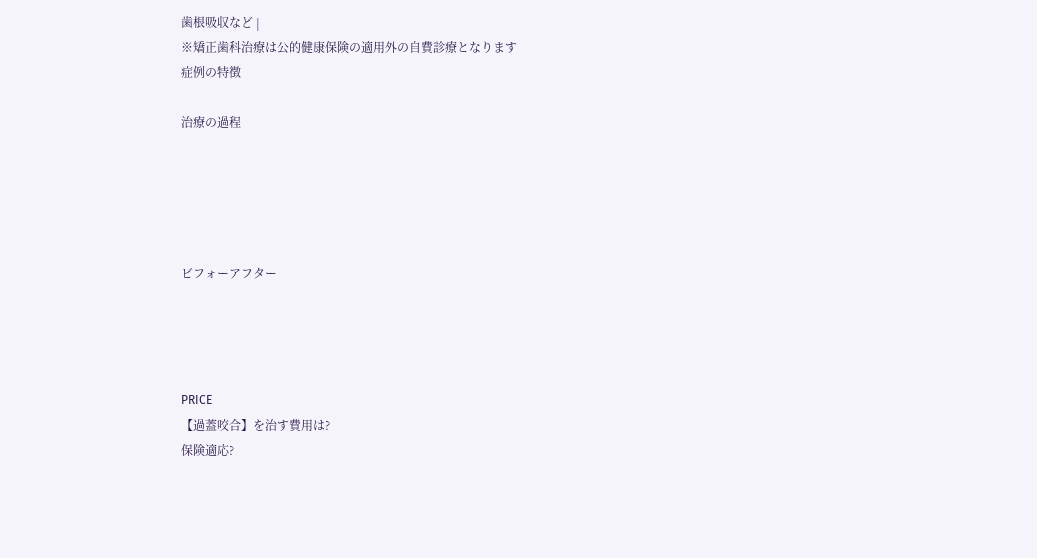歯根吸収など |
※矯正歯科治療は公的健康保険の適用外の自費診療となります
症例の特徴

治療の過程





ビフォーアフター




PRICE
【過蓋咬合】を治す費用は?
保険適応?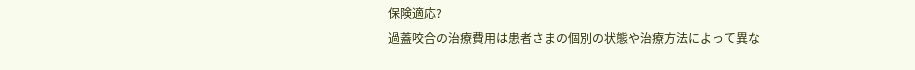保険適応?
過蓋咬合の治療費用は患者さまの個別の状態や治療方法によって異な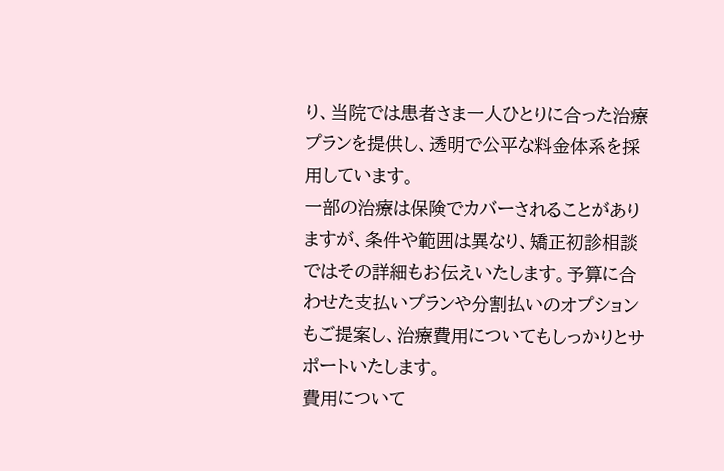り、当院では患者さま一人ひとりに合った治療プランを提供し、透明で公平な料金体系を採用しています。
一部の治療は保険でカバーされることがありますが、条件や範囲は異なり、矯正初診相談ではその詳細もお伝えいたします。予算に合わせた支払いプランや分割払いのオプションもご提案し、治療費用についてもしっかりとサポートいたします。
費用について